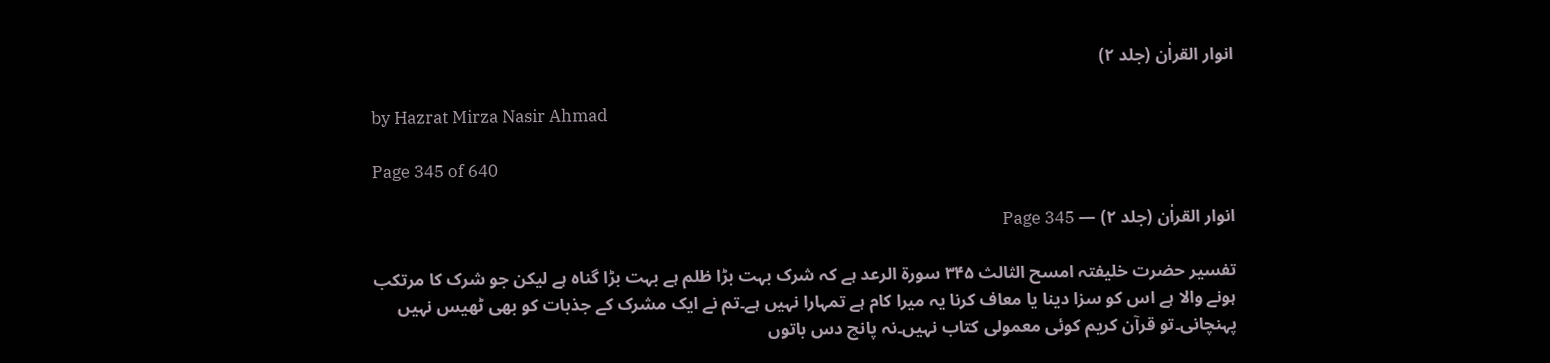انوار القراٰن (جلد ۲)

by Hazrat Mirza Nasir Ahmad

Page 345 of 640

انوار القراٰن (جلد ۲) — Page 345

تفسیر حضرت خلیفتہ امسح الثالث ۳۴۵ سورة الرعد ہے کہ شرک بہت بڑا ظلم ہے بہت بڑا گناہ ہے لیکن جو شرک کا مرتکب ہونے والا ہے اس کو سزا دینا یا معاف کرنا یہ میرا کام ہے تمہارا نہیں ہے۔تم نے ایک مشرک کے جذبات کو بھی ٹھیس نہیں پہنچانی۔تو قرآن کریم کوئی معمولی کتاب نہیں۔نہ پانچ دس باتوں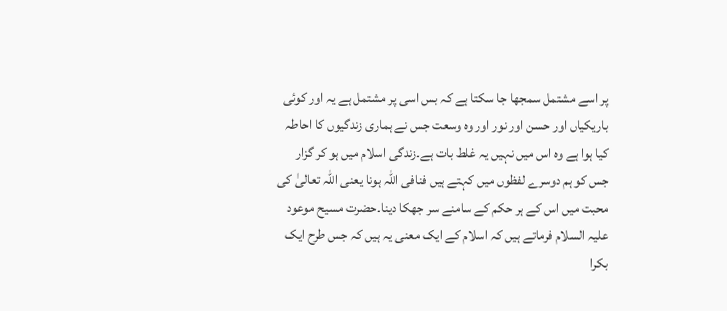پر اسے مشتمل سمجھا جا سکتا ہے کہ بس اسی پر مشتمل ہے یہ اور کوئی باریکیاں اور حسن اور نور اور وہ وسعت جس نے ہماری زندگیوں کا احاطہ کیا ہوا ہے وہ اس میں نہیں یہ غلط بات ہے۔زندگی اسلام میں ہو کر گزار جس کو ہم دوسرے لفظوں میں کہتے ہیں فنافی اللہ ہونا یعنی اللہ تعالیٰ کی محبت میں اس کے ہر حکم کے سامنے سر جھکا دینا۔حضرت مسیح موعود علیہ السلام فرماتے ہیں کہ اسلام کے ایک معنی یہ ہیں کہ جس طرح ایک بکرا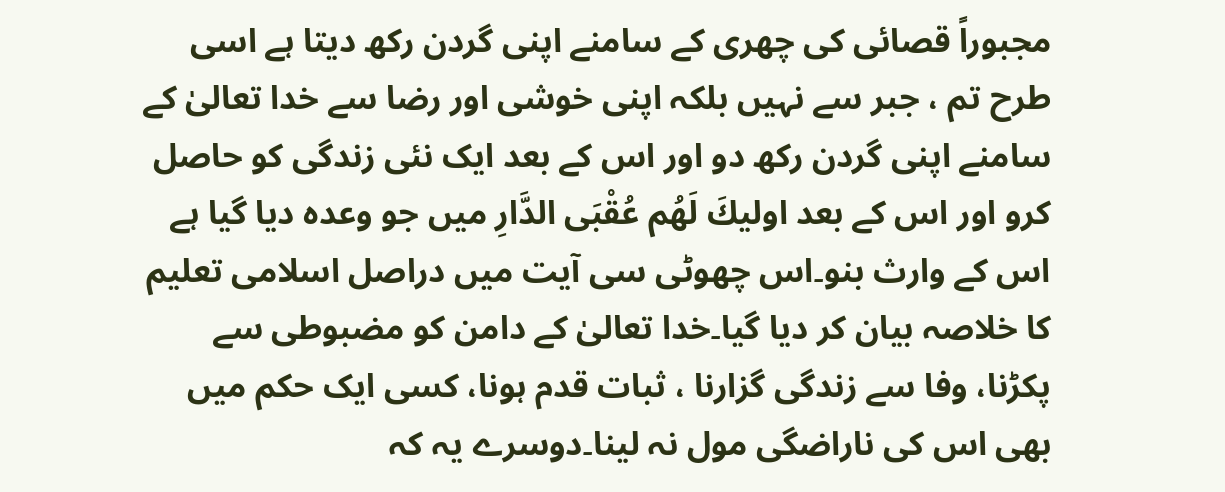مجبوراً قصائی کی چھری کے سامنے اپنی گردن رکھ دیتا ہے اسی طرح تم ، جبر سے نہیں بلکہ اپنی خوشی اور رضا سے خدا تعالیٰ کے سامنے اپنی گردن رکھ دو اور اس کے بعد ایک نئی زندگی کو حاصل کرو اور اس کے بعد اوليكَ لَهُم عُقْبَى الدَّارِ میں جو وعدہ دیا گیا ہے اس کے وارث بنو۔اس چھوٹی سی آیت میں دراصل اسلامی تعلیم کا خلاصہ بیان کر دیا گیا۔خدا تعالیٰ کے دامن کو مضبوطی سے پکڑنا، وفا سے زندگی گزارنا ، ثبات قدم ہونا، کسی ایک حکم میں بھی اس کی ناراضگی مول نہ لینا۔دوسرے یہ کہ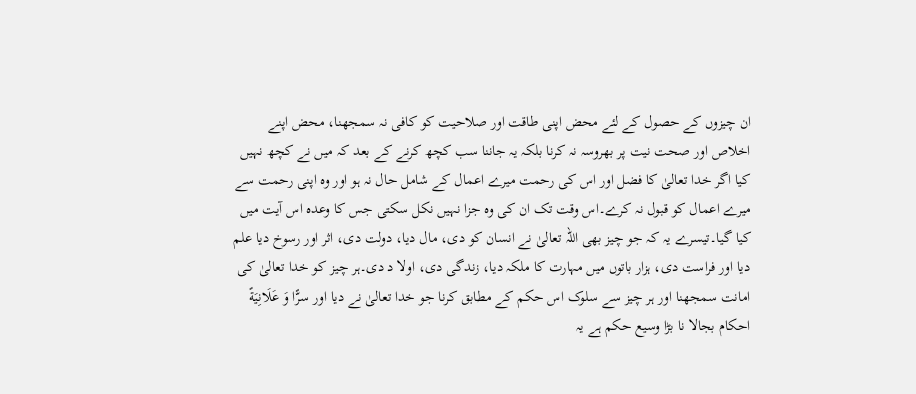ان چیزوں کے حصول کے لئے محض اپنی طاقت اور صلاحیت کو کافی نہ سمجھنا، محض اپنے اخلاص اور صحت نیت پر بھروسہ نہ کرنا بلکہ یہ جاننا سب کچھ کرنے کے بعد کہ میں نے کچھ نہیں کیا اگر خدا تعالیٰ کا فضل اور اس کی رحمت میرے اعمال کے شامل حال نہ ہو اور وہ اپنی رحمت سے میرے اعمال کو قبول نہ کرے۔اس وقت تک ان کی وہ جزا نہیں نکل سکتی جس کا وعدہ اس آیت میں کیا گیا۔تیسرے یہ کہ جو چیز بھی اللہ تعالیٰ نے انسان کو دی، مال دیا، دولت دی، اثر اور رسوخ دیا علم دیا اور فراست دی، ہزار باتوں میں مہارت کا ملکہ دیا، زندگی دی، اولا د دی۔ہر چیز کو خدا تعالیٰ کی امانت سمجھنا اور ہر چیز سے سلوک اس حکم کے مطابق کرنا جو خدا تعالیٰ نے دیا اور سرًّا وَ عَلَانِيَةً احكام بجالا نا بڑا وسیع حکم ہے یہ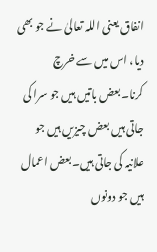انفاق یعنی اللہ تعالیٰ نے جو بھی دیا، اس میں سے خرچ کرنا۔بعض باتیں ہیں جو سرا کی جاتی ہیں بعض چیزیں ہیں جو علانیہ کی جاتی ہیں۔بعض اعمال ہیں جو دونوں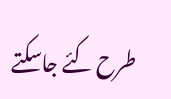طرح کئے جاسکتے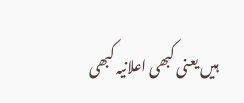ہیں یعنی کبھی اعلانیہ کبھی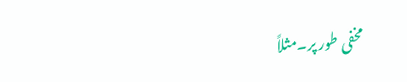مخفی طور پر۔مثلاً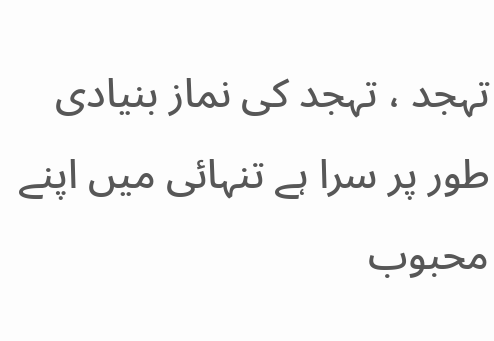تہجد ، تہجد کی نماز بنیادی طور پر سرا ہے تنہائی میں اپنے محبوب